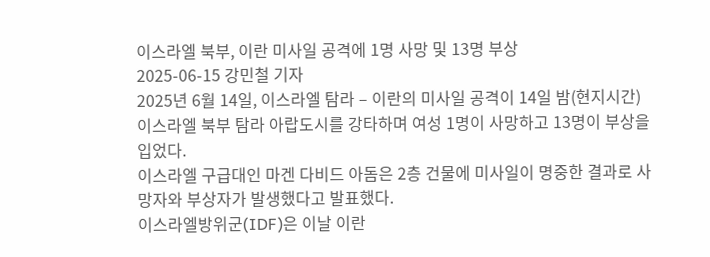이스라엘 북부, 이란 미사일 공격에 1명 사망 및 13명 부상
2025-06-15 강민철 기자
2025년 6월 14일, 이스라엘 탐라 – 이란의 미사일 공격이 14일 밤(현지시간) 이스라엘 북부 탐라 아랍도시를 강타하며 여성 1명이 사망하고 13명이 부상을 입었다.
이스라엘 구급대인 마겐 다비드 아돔은 2층 건물에 미사일이 명중한 결과로 사망자와 부상자가 발생했다고 발표했다.
이스라엘방위군(IDF)은 이날 이란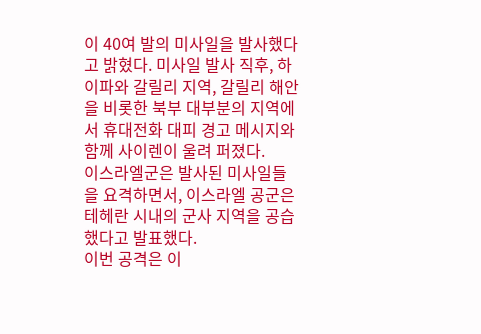이 40여 발의 미사일을 발사했다고 밝혔다. 미사일 발사 직후, 하이파와 갈릴리 지역, 갈릴리 해안을 비롯한 북부 대부분의 지역에서 휴대전화 대피 경고 메시지와 함께 사이렌이 울려 퍼졌다.
이스라엘군은 발사된 미사일들을 요격하면서, 이스라엘 공군은 테헤란 시내의 군사 지역을 공습했다고 발표했다.
이번 공격은 이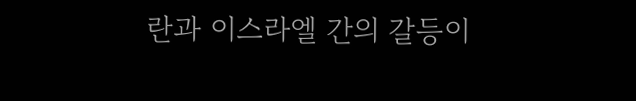란과 이스라엘 간의 갈등이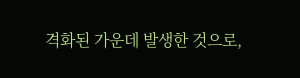격화된 가운데 발생한 것으로,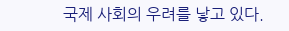국제 사회의 우려를 낳고 있다.